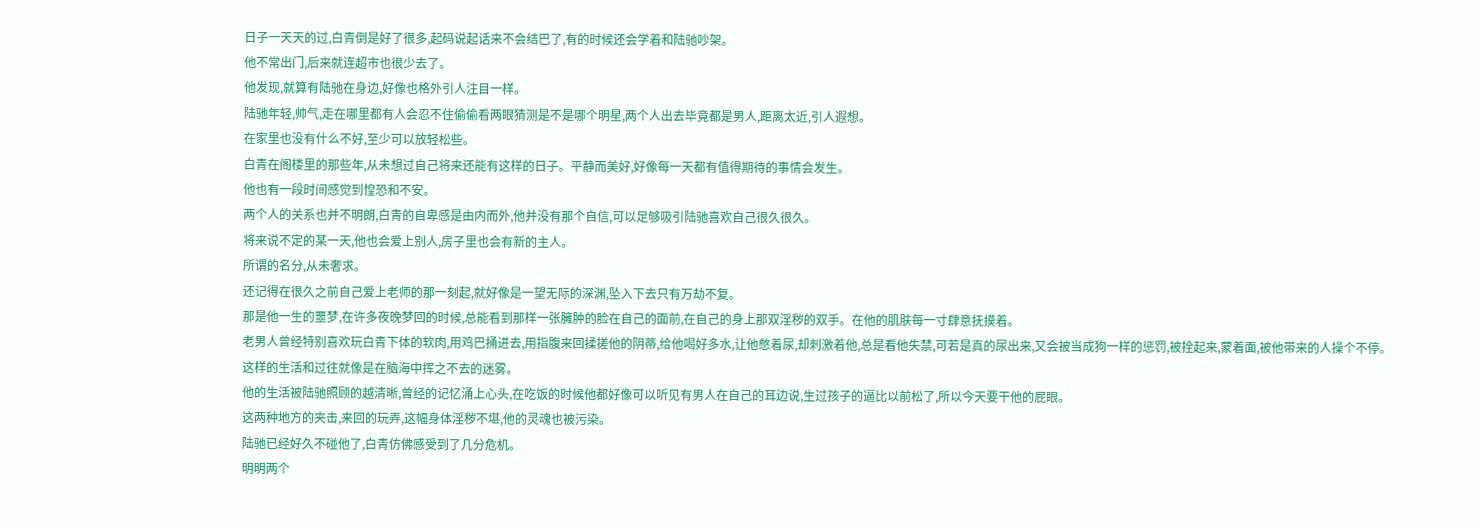日子一天天的过,白青倒是好了很多,起码说起话来不会结巴了,有的时候还会学着和陆驰吵架。
他不常出门,后来就连超市也很少去了。
他发现,就算有陆驰在身边,好像也格外引人注目一样。
陆驰年轻,帅气,走在哪里都有人会忍不住偷偷看两眼猜测是不是哪个明星,两个人出去毕竟都是男人,距离太近,引人遐想。
在家里也没有什么不好,至少可以放轻松些。
白青在阁楼里的那些年,从未想过自己将来还能有这样的日子。平静而美好,好像每一天都有值得期待的事情会发生。
他也有一段时间感觉到惶恐和不安。
两个人的关系也并不明朗,白青的自卑感是由内而外,他并没有那个自信,可以足够吸引陆驰喜欢自己很久很久。
将来说不定的某一天,他也会爱上别人,房子里也会有新的主人。
所谓的名分,从未奢求。
还记得在很久之前自己爱上老师的那一刻起,就好像是一望无际的深渊,坠入下去只有万劫不复。
那是他一生的噩梦,在许多夜晚梦回的时候,总能看到那样一张臃肿的脸在自己的面前,在自己的身上那双淫秽的双手。在他的肌肤每一寸肆意抚摸着。
老男人曾经特别喜欢玩白青下体的软肉,用鸡巴捅进去,用指腹来回揉搓他的阴蒂,给他喝好多水,让他憋着尿,却刺激着他,总是看他失禁,可若是真的尿出来,又会被当成狗一样的惩罚,被拴起来,蒙着面,被他带来的人操个不停。
这样的生活和过往就像是在脑海中挥之不去的迷雾。
他的生活被陆驰照顾的越清晰,曾经的记忆涌上心头,在吃饭的时候他都好像可以听见有男人在自己的耳边说,生过孩子的逼比以前松了,所以今天要干他的屁眼。
这两种地方的夹击,来回的玩弄,这幅身体淫秽不堪,他的灵魂也被污染。
陆驰已经好久不碰他了,白青仿佛感受到了几分危机。
明明两个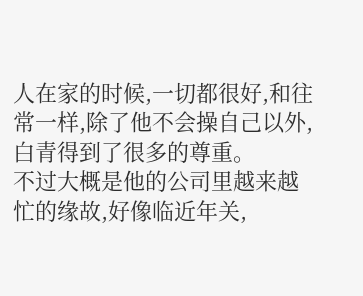人在家的时候,一切都很好,和往常一样,除了他不会操自己以外,白青得到了很多的尊重。
不过大概是他的公司里越来越忙的缘故,好像临近年关,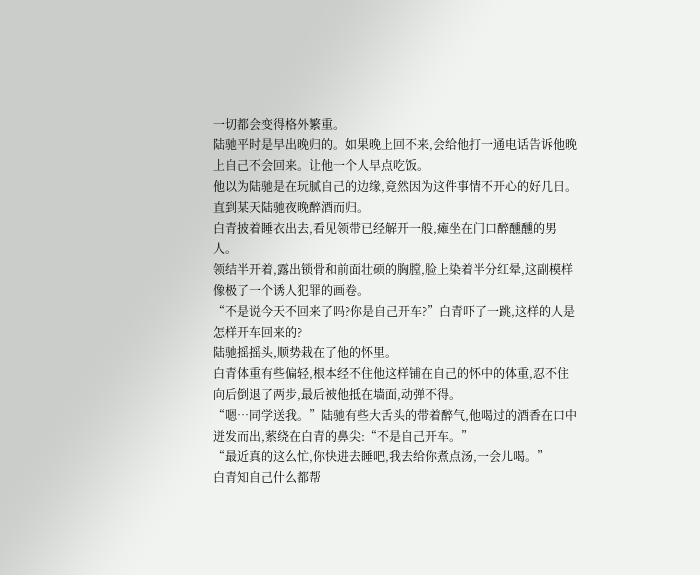一切都会变得格外繁重。
陆驰平时是早出晚归的。如果晚上回不来,会给他打一通电话告诉他晚上自己不会回来。让他一个人早点吃饭。
他以为陆驰是在玩腻自己的边缘,竟然因为这件事情不开心的好几日。
直到某天陆驰夜晚醉酒而归。
白青披着睡衣出去,看见领带已经解开一般,瘫坐在门口醉醺醺的男人。
领结半开着,露出锁骨和前面壮硕的胸膛,脸上染着半分红晕,这副模样像极了一个诱人犯罪的画卷。
“不是说今天不回来了吗?你是自己开车?”白青吓了一跳,这样的人是怎样开车回来的?
陆驰摇摇头,顺势栽在了他的怀里。
白青体重有些偏轻,根本经不住他这样铺在自己的怀中的体重,忍不住向后倒退了两步,最后被他抵在墙面,动弹不得。
“嗯…同学送我。”陆驰有些大舌头的带着醉气,他喝过的酒香在口中迸发而出,萦绕在白青的鼻尖:“不是自己开车。”
“最近真的这么忙,你快进去睡吧,我去给你煮点汤,一会儿喝。”
白青知自己什么都帮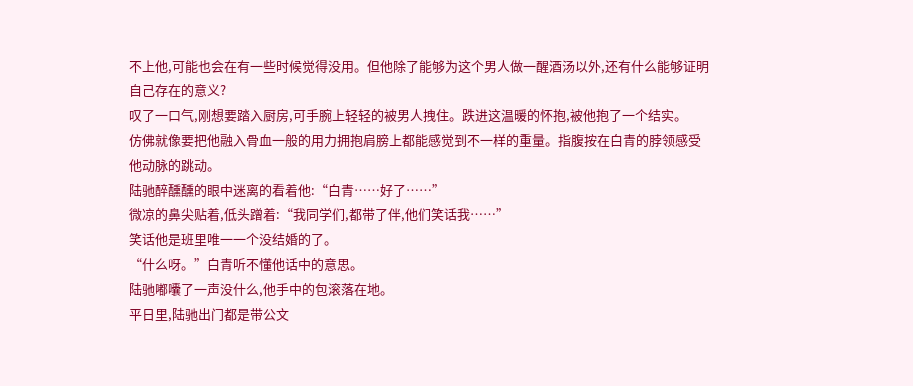不上他,可能也会在有一些时候觉得没用。但他除了能够为这个男人做一醒酒汤以外,还有什么能够证明自己存在的意义?
叹了一口气,刚想要踏入厨房,可手腕上轻轻的被男人拽住。跌进这温暖的怀抱,被他抱了一个结实。
仿佛就像要把他融入骨血一般的用力拥抱肩膀上都能感觉到不一样的重量。指腹按在白青的脖领感受他动脉的跳动。
陆驰醉醺醺的眼中迷离的看着他:“白青……好了……”
微凉的鼻尖贴着,低头蹭着:“我同学们,都带了伴,他们笑话我……”
笑话他是班里唯一一个没结婚的了。
“什么呀。”白青听不懂他话中的意思。
陆驰嘟囔了一声没什么,他手中的包滚落在地。
平日里,陆驰出门都是带公文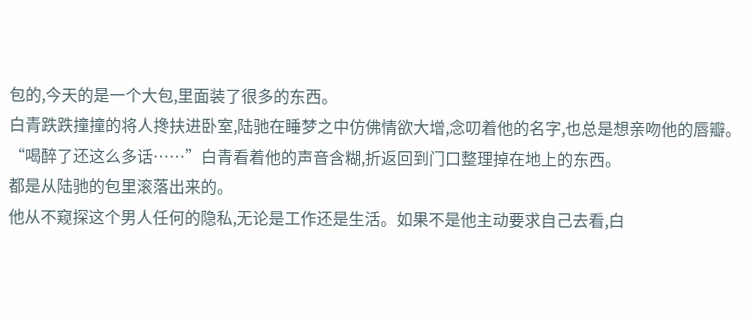包的,今天的是一个大包,里面装了很多的东西。
白青跌跌撞撞的将人搀扶进卧室,陆驰在睡梦之中仿佛情欲大增,念叨着他的名字,也总是想亲吻他的唇瓣。
“喝醉了还这么多话……”白青看着他的声音含糊,折返回到门口整理掉在地上的东西。
都是从陆驰的包里滚落出来的。
他从不窥探这个男人任何的隐私,无论是工作还是生活。如果不是他主动要求自己去看,白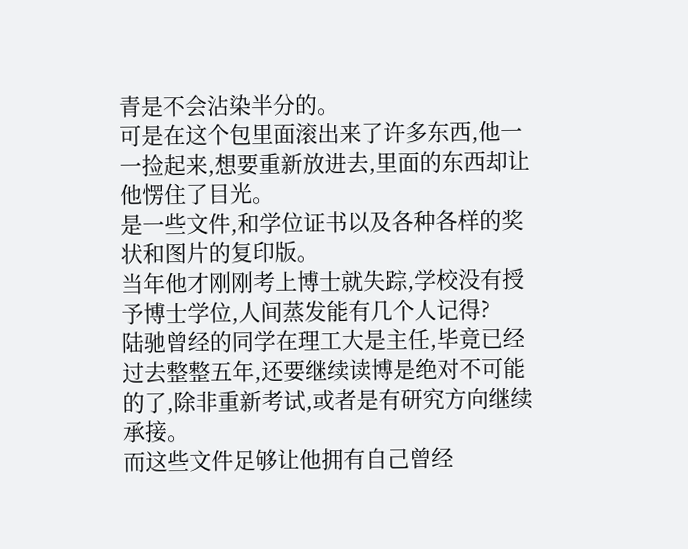青是不会沾染半分的。
可是在这个包里面滚出来了许多东西,他一一捡起来,想要重新放进去,里面的东西却让他愣住了目光。
是一些文件,和学位证书以及各种各样的奖状和图片的复印版。
当年他才刚刚考上博士就失踪,学校没有授予博士学位,人间蒸发能有几个人记得?
陆驰曾经的同学在理工大是主任,毕竟已经过去整整五年,还要继续读博是绝对不可能的了,除非重新考试,或者是有研究方向继续承接。
而这些文件足够让他拥有自己曾经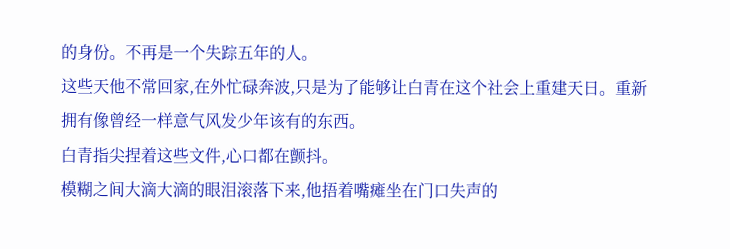的身份。不再是一个失踪五年的人。
这些天他不常回家,在外忙碌奔波,只是为了能够让白青在这个社会上重建天日。重新拥有像曾经一样意气风发少年该有的东西。
白青指尖捏着这些文件,心口都在颤抖。
模糊之间大滴大滴的眼泪滚落下来,他捂着嘴瘫坐在门口失声的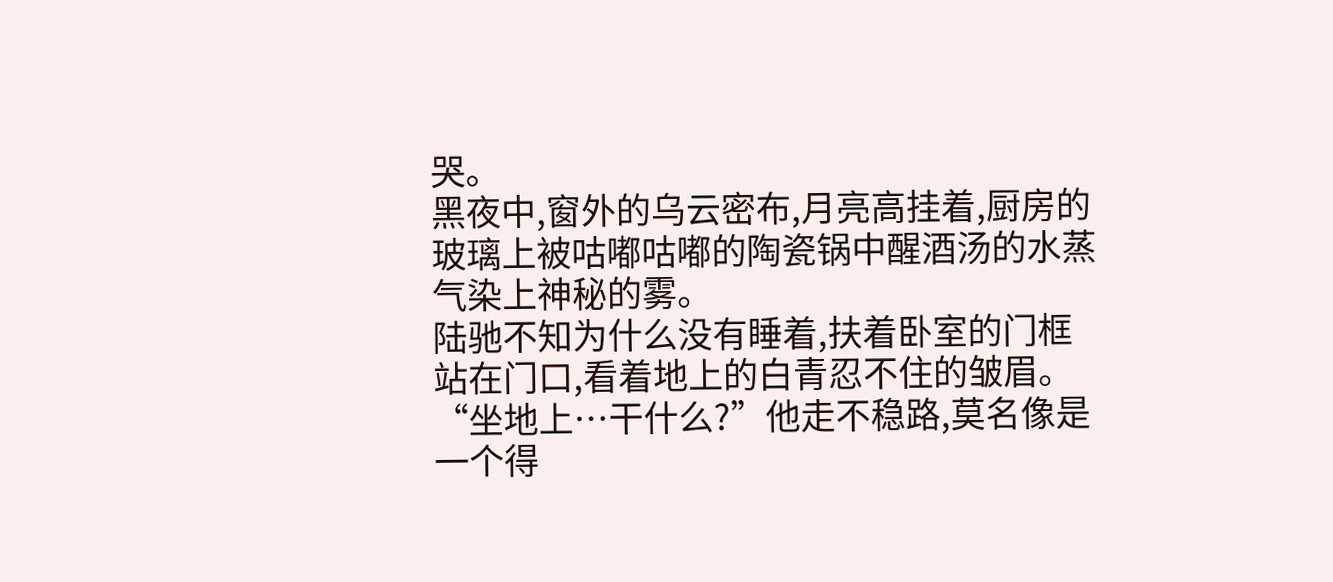哭。
黑夜中,窗外的乌云密布,月亮高挂着,厨房的玻璃上被咕嘟咕嘟的陶瓷锅中醒酒汤的水蒸气染上神秘的雾。
陆驰不知为什么没有睡着,扶着卧室的门框站在门口,看着地上的白青忍不住的皱眉。
“坐地上…干什么?”他走不稳路,莫名像是一个得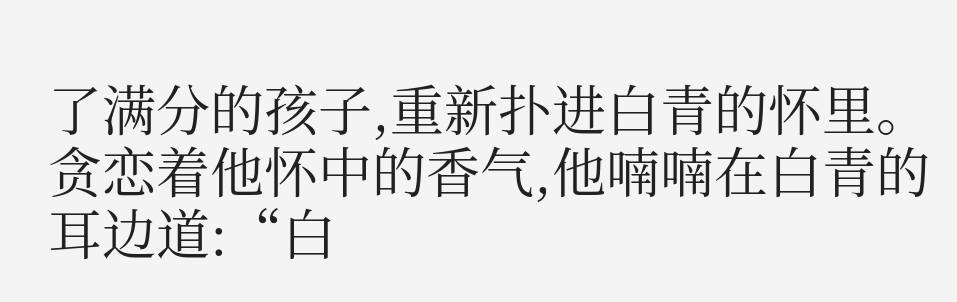了满分的孩子,重新扑进白青的怀里。
贪恋着他怀中的香气,他喃喃在白青的耳边道:“白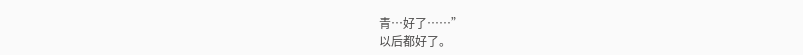青…好了……”
以后都好了。